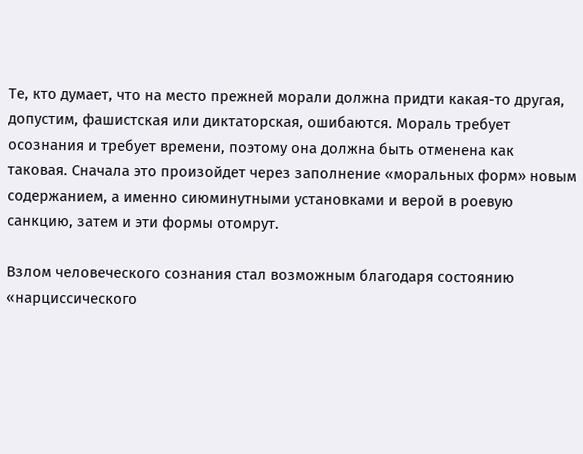Те, кто думает, что на место прежней морали должна придти какая-то другая, допустим, фашистская или диктаторская, ошибаются. Мораль требует осознания и требует времени, поэтому она должна быть отменена как таковая. Сначала это произойдет через заполнение «моральных форм» новым содержанием, а именно сиюминутными установками и верой в роевую санкцию, затем и эти формы отомрут.

Взлом человеческого сознания стал возможным благодаря состоянию «нарциссического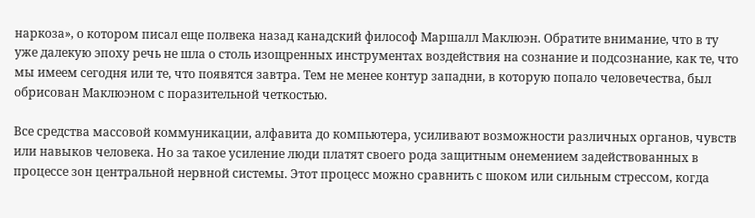наркоза», о котором писал еще полвека назад канадский философ Маршалл Маклюэн. Обратите внимание, что в ту уже далекую эпоху речь не шла о столь изощренных инструментах воздействия на сознание и подсознание, как те, что мы имеем сегодня или те, что появятся завтра. Тем не менее контур западни, в которую попало человечества, был обрисован Маклюэном с поразительной четкостью.

Все средства массовой коммуникации, алфавита до компьютера, усиливают возможности различных органов, чувств или навыков человека. Но за такое усиление люди платят своего рода защитным онемением задействованных в процессе зон центральной нервной системы. Этот процесс можно сравнить с шоком или сильным стрессом, когда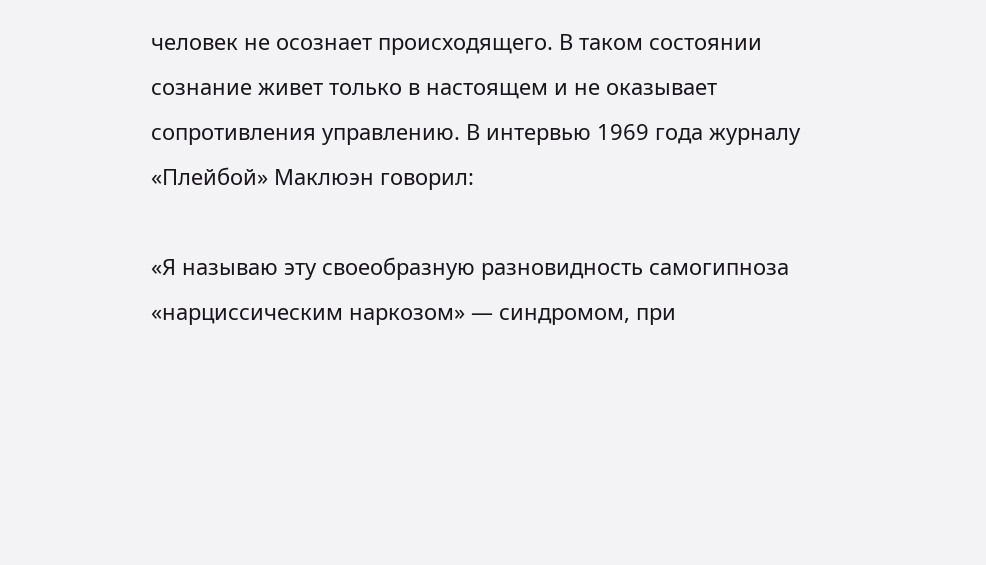человек не осознает происходящего. В таком состоянии сознание живет только в настоящем и не оказывает сопротивления управлению. В интервью 1969 года журналу «Плейбой» Маклюэн говорил:

«Я называю эту своеобразную разновидность самогипноза «нарциссическим наркозом» — синдромом, при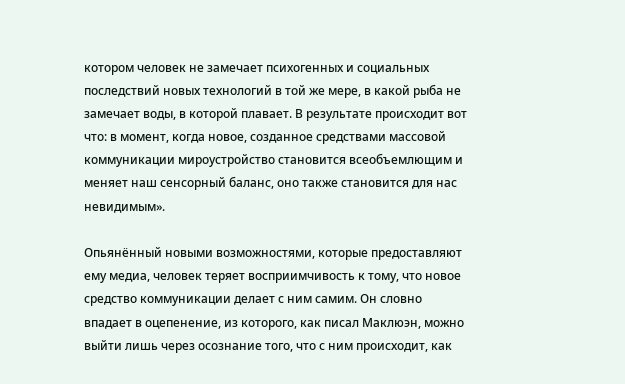котором человек не замечает психогенных и социальных последствий новых технологий в той же мере, в какой рыба не замечает воды, в которой плавает. В результате происходит вот что: в момент, когда новое, созданное средствами массовой коммуникации мироустройство становится всеобъемлющим и меняет наш сенсорный баланс, оно также становится для нас невидимым».

Опьянённый новыми возможностями, которые предоставляют ему медиа, человек теряет восприимчивость к тому, что новое средство коммуникации делает с ним самим. Он словно впадает в оцепенение, из которого, как писал Маклюэн, можно выйти лишь через осознание того, что с ним происходит, как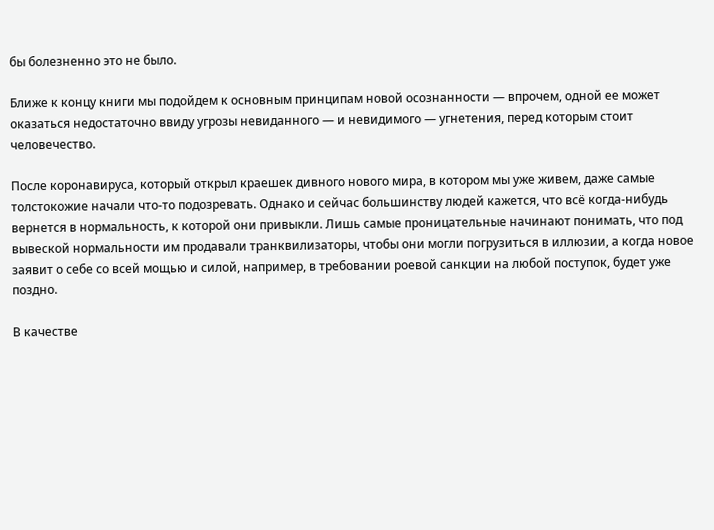бы болезненно это не было.

Ближе к концу книги мы подойдем к основным принципам новой осознанности — впрочем, одной ее может оказаться недостаточно ввиду угрозы невиданного — и невидимого — угнетения, перед которым стоит человечество.

После коронавируса, который открыл краешек дивного нового мира, в котором мы уже живем, даже самые толстокожие начали что-то подозревать. Однако и сейчас большинству людей кажется, что всё когда-нибудь вернется в нормальность, к которой они привыкли. Лишь самые проницательные начинают понимать, что под вывеской нормальности им продавали транквилизаторы, чтобы они могли погрузиться в иллюзии, а когда новое заявит о себе со всей мощью и силой, например, в требовании роевой санкции на любой поступок, будет уже поздно.

В качестве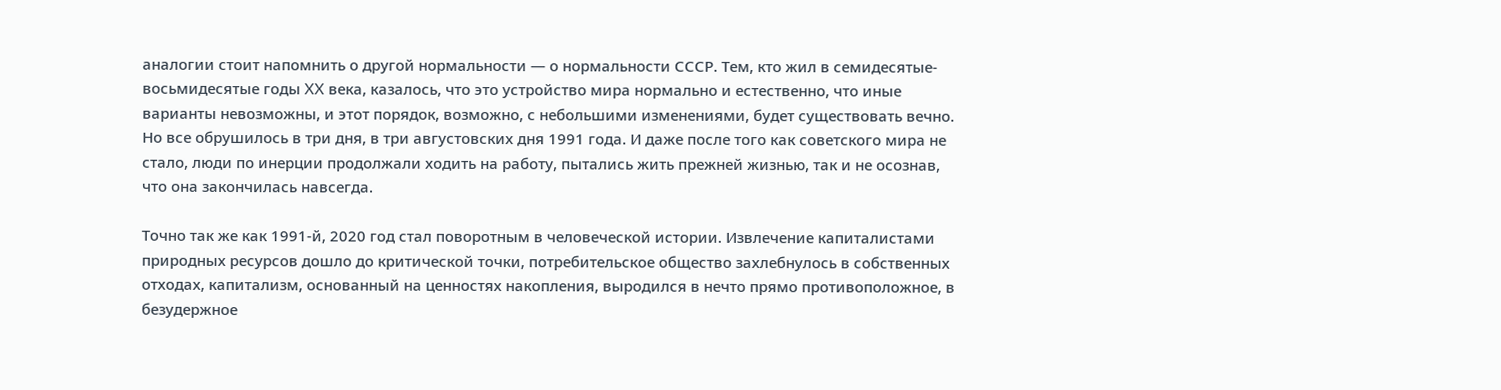аналогии стоит напомнить о другой нормальности — о нормальности СССР. Тем, кто жил в семидесятые-восьмидесятые годы XX века, казалось, что это устройство мира нормально и естественно, что иные варианты невозможны, и этот порядок, возможно, с небольшими изменениями, будет существовать вечно. Но все обрушилось в три дня, в три августовских дня 1991 года. И даже после того как советского мира не стало, люди по инерции продолжали ходить на работу, пытались жить прежней жизнью, так и не осознав, что она закончилась навсегда.

Точно так же как 1991-й, 2020 год стал поворотным в человеческой истории. Извлечение капиталистами природных ресурсов дошло до критической точки, потребительское общество захлебнулось в собственных отходах, капитализм, основанный на ценностях накопления, выродился в нечто прямо противоположное, в безудержное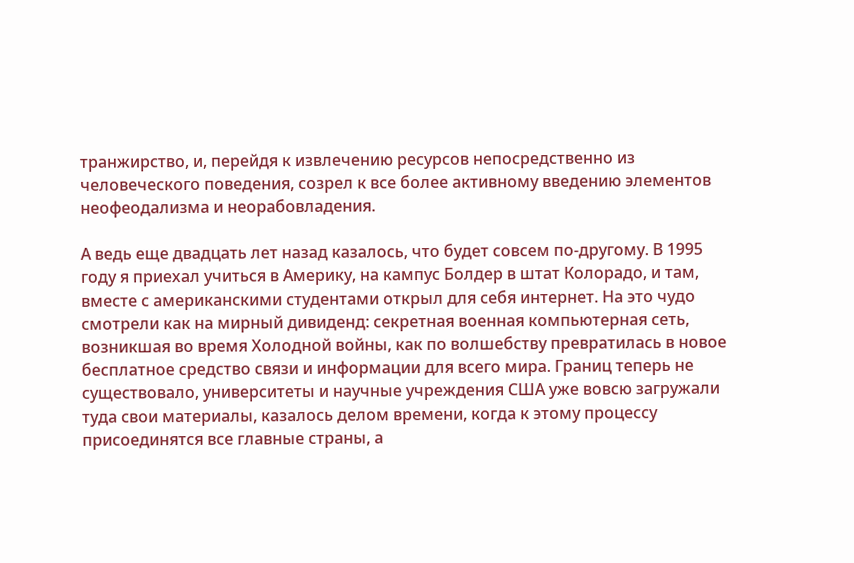транжирство, и, перейдя к извлечению ресурсов непосредственно из человеческого поведения, созрел к все более активному введению элементов неофеодализма и неорабовладения.

А ведь еще двадцать лет назад казалось, что будет совсем по-другому. В 1995 году я приехал учиться в Америку, на кампус Болдер в штат Колорадо, и там, вместе с американскими студентами открыл для себя интернет. На это чудо смотрели как на мирный дивиденд: секретная военная компьютерная сеть, возникшая во время Холодной войны, как по волшебству превратилась в новое бесплатное средство связи и информации для всего мира. Границ теперь не существовало, университеты и научные учреждения США уже вовсю загружали туда свои материалы, казалось делом времени, когда к этому процессу присоединятся все главные страны, а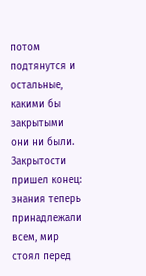потом подтянутся и остальные, какими бы закрытыми они ни были. Закрытости пришел конец: знания теперь принадлежали всем, мир стоял перед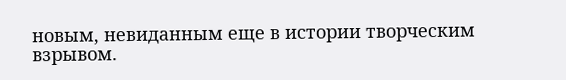новым, невиданным еще в истории творческим взрывом.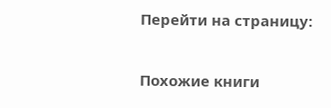Перейти на страницу:

Похожие книги